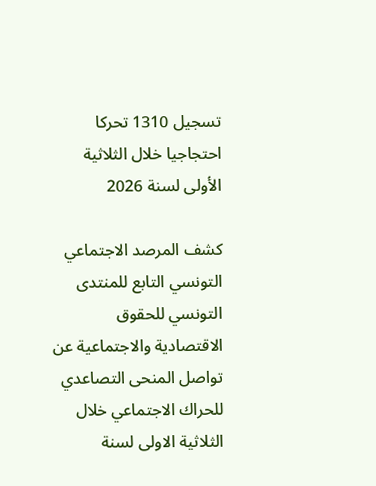تسجيل 1310 تحركا احتجاجيا خلال الثلاثية الأولى لسنة 2026

كشف المرصد الاجتماعي التونسي التابع للمنتدى التونسي للحقوق الاقتصادية والاجتماعية عن تواصل المنحى التصاعدي للحراك الاجتماعي خلال الثلاثية الاولى لسنة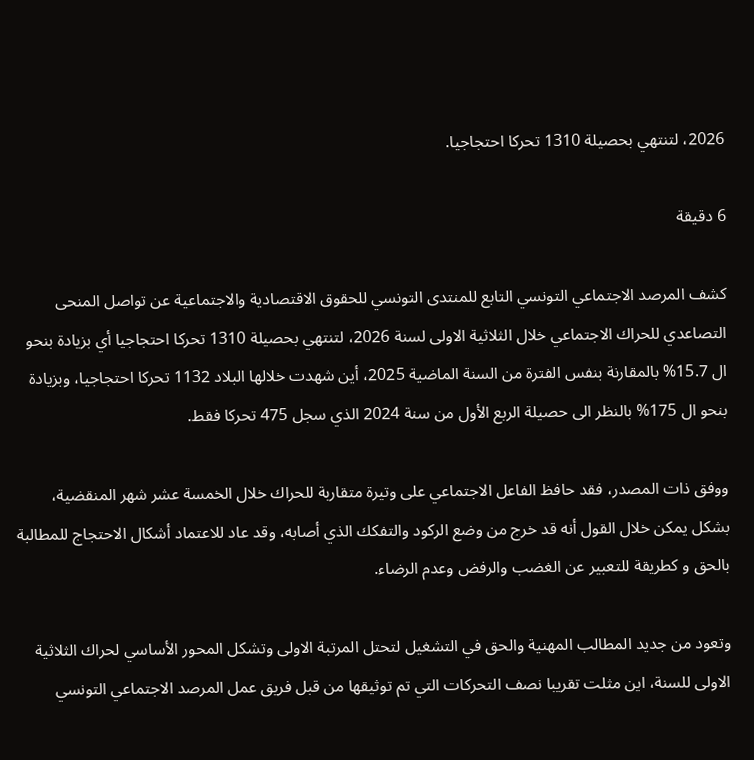2026، لتنتهي بحصيلة 1310 تحركا احتجاجيا.

6 دقيقة

كشف المرصد الاجتماعي التونسي التابع للمنتدى التونسي للحقوق الاقتصادية والاجتماعية عن تواصل المنحى التصاعدي للحراك الاجتماعي خلال الثلاثية الاولى لسنة 2026، لتنتهي بحصيلة 1310 تحركا احتجاجيا أي بزيادة بنحو ال 15.7% بالمقارنة بنفس الفترة من السنة الماضية 2025، أين شهدت خلالها البلاد 1132 تحركا احتجاجيا، وبزيادة بنحو ال 175% بالنظر الى حصيلة الربع الأول من سنة 2024 الذي سجل 475 تحركا فقط.

ووفق ذات المصدر، فقد حافظ الفاعل الاجتماعي على وتيرة متقاربة للحراك خلال الخمسة عشر شهر المنقضية، بشكل يمكن خلال القول أنه قد خرج من وضع الركود والتفكك الذي أصابه، وقد عاد للاعتماد أشكال الاحتجاج للمطالبة بالحق و كطريقة للتعبير عن الغضب والرفض وعدم الرضاء.

وتعود من جديد المطالب المهنية والحق في التشغيل لتحتل المرتبة الاولى وتشكل المحور الأساسي لحراك الثلاثية الاولى للسنة، اين مثلت تقريبا نصف التحركات التي تم توثيقها من قبل فريق عمل المرصد الاجتماعي التونسي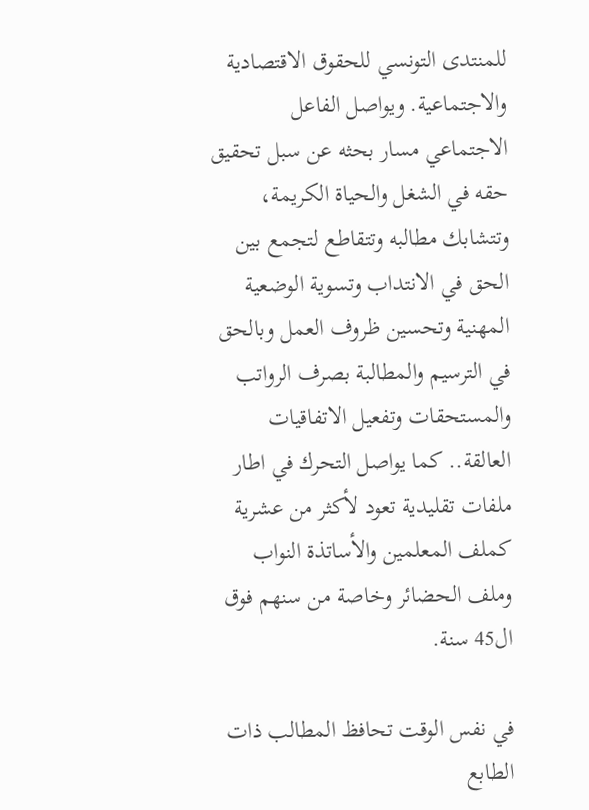للمنتدى التونسي للحقوق الاقتصادية والاجتماعية. ويواصل الفاعل الاجتماعي مسار بحثه عن سبل تحقيق حقه في الشغل والحياة الكريمة، وتتشابك مطالبه وتتقاطع لتجمع بين الحق في الانتداب وتسوية الوضعية المهنية وتحسين ظروف العمل وبالحق في الترسيم والمطالبة بصرف الرواتب والمستحقات وتفعيل الاتفاقيات العالقة.. كما يواصل التحرك في اطار ملفات تقليدية تعود لأكثر من عشرية كملف المعلمين والأساتذة النواب وملف الحضائر وخاصة من سنهم فوق ال45 سنة.

في نفس الوقت تحافظ المطالب ذات الطابع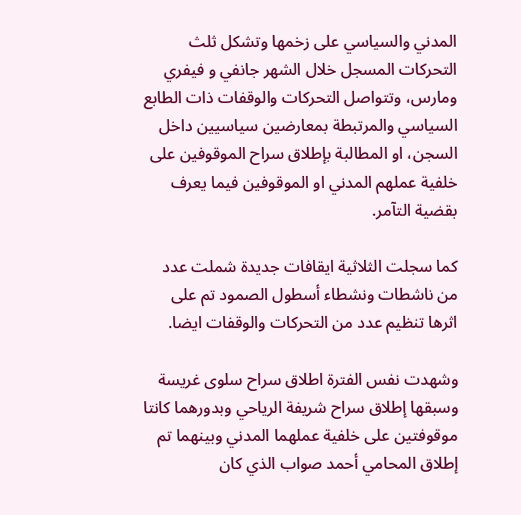المدني والسياسي على زخمها وتشكل ثلث التحركات المسجل خلال الشهر جانفي و فيفري ومارس، وتتواصل التحركات والوقفات ذات الطابع السياسي والمرتبطة بمعارضين سياسيين داخل السجن، او المطالبة بإطلاق سراح الموقوفين على خلفية عملهم المدني او الموقوفين فيما يعرف بقضية التآمر.

كما سجلت الثلاثية ايقافات جديدة شملت عدد من ناشطات ونشطاء أسطول الصمود تم على اثرها تنظيم عدد من التحركات والوقفات ايضا.

وشهدت نفس الفترة اطلاق سراح سلوى غريسة وسبقها إطلاق سراح شريفة الرياحي وبدورهما كانتا موقوفتين على خلفية عملهما المدني وبينهما تم إطلاق المحامي أحمد صواب الذي كان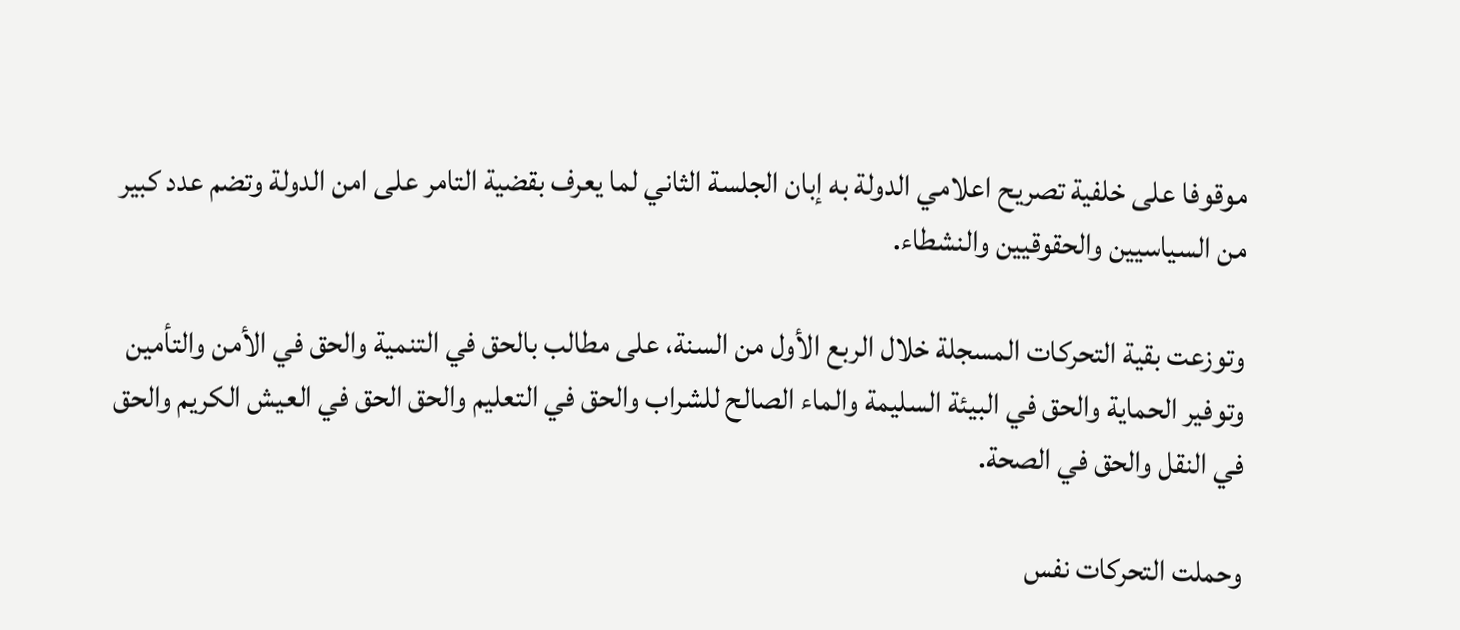موقوفا على خلفية تصريح اعلامي الدولة به إبان الجلسة الثاني لما يعرف بقضية التامر على امن الدولة وتضم عدد كبير من السياسيين والحقوقيين والنشطاء.

وتوزعت بقية التحركات المسجلة خلال الربع الأول من السنة، على مطالب بالحق في التنمية والحق في الأمن والتأمين وتوفير الحماية والحق في البيئة السليمة والماء الصالح للشراب والحق في التعليم والحق الحق في العيش الكريم والحق في النقل والحق في الصحة.

وحملت التحركات نفس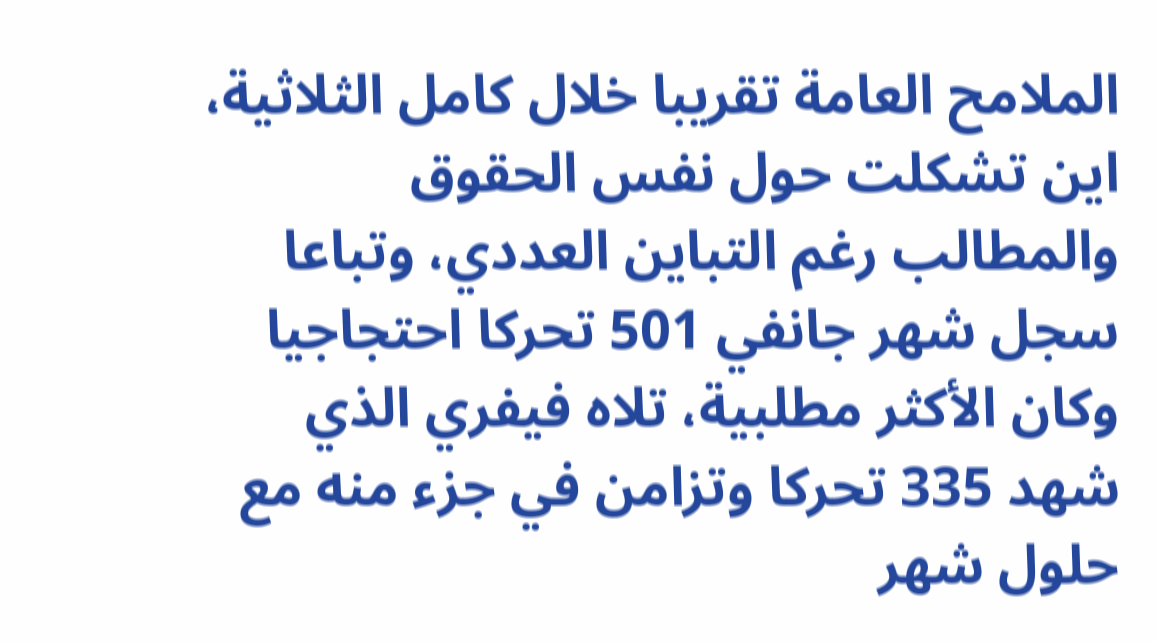الملامح العامة تقريبا خلال كامل الثلاثية، اين تشكلت حول نفس الحقوق والمطالب رغم التباين العددي، وتباعا سجل شهر جانفي 501 تحركا احتجاجيا وكان الأكثر مطلبية، تلاه فيفري الذي شهد 335 تحركا وتزامن في جزء منه مع حلول شهر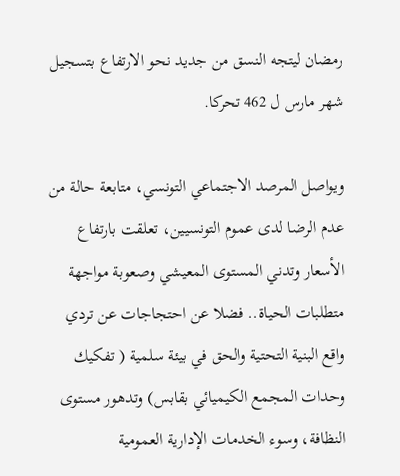رمضان ليتجه النسق من جديد نحو الارتفاع بتسجيل شهر مارس ل 462 تحركا.

ويواصل المرصد الاجتماعي التونسي، متابعة حالة من عدم الرضا لدى عموم التونسيين، تعلقت بارتفاع الأسعار وتدني المستوى المعيشي وصعوبة مواجهة متطلبات الحياة.. فضلا عن احتجاجات عن تردي واقع البنية التحتية والحق في بيئة سلمية ( تفكيك وحدات المجمع الكيميائي بقابس) وتدهور مستوى النظافة، وسوء الخدمات الإدارية العمومية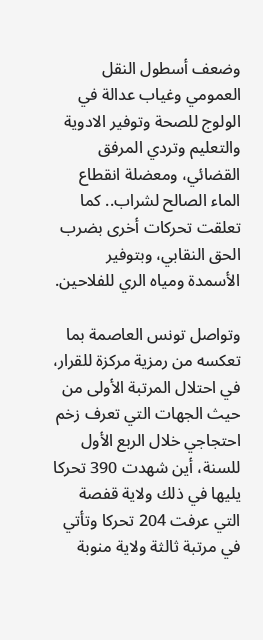وضعف أسطول النقل العمومي وغياب عدالة في الولوج للصحة وتوفير الادوية والتعليم وتردي المرفق القضائي، ومعضلة انقطاع الماء الصالح لشراب.. كما تعلقت تحركات أخرى بضرب الحق النقابي، وبتوفير الأسمدة ومياه الري للفلاحين.

وتواصل تونس العاصمة بما تعكسه من رمزية مركزة للقرار، في احتلال المرتبة الأولى من حيث الجهات التي تعرف زخم احتجاجي خلال الربع الأول للسنة، أين شهدت 390 تحركا يليها في ذلك ولاية قفصة التي عرفت 204 تحركا وتأتي في مرتبة ثالثة ولاية منوبة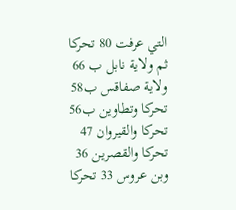التي عرفت 80 تحركا ثم ولاية نابل ب 66 ولاية صفاقس ب58 تحركا وتطاوين ب56 تحركا والقيروان 47 تحركا والقصرين 36 وبن عروس 33 تحركا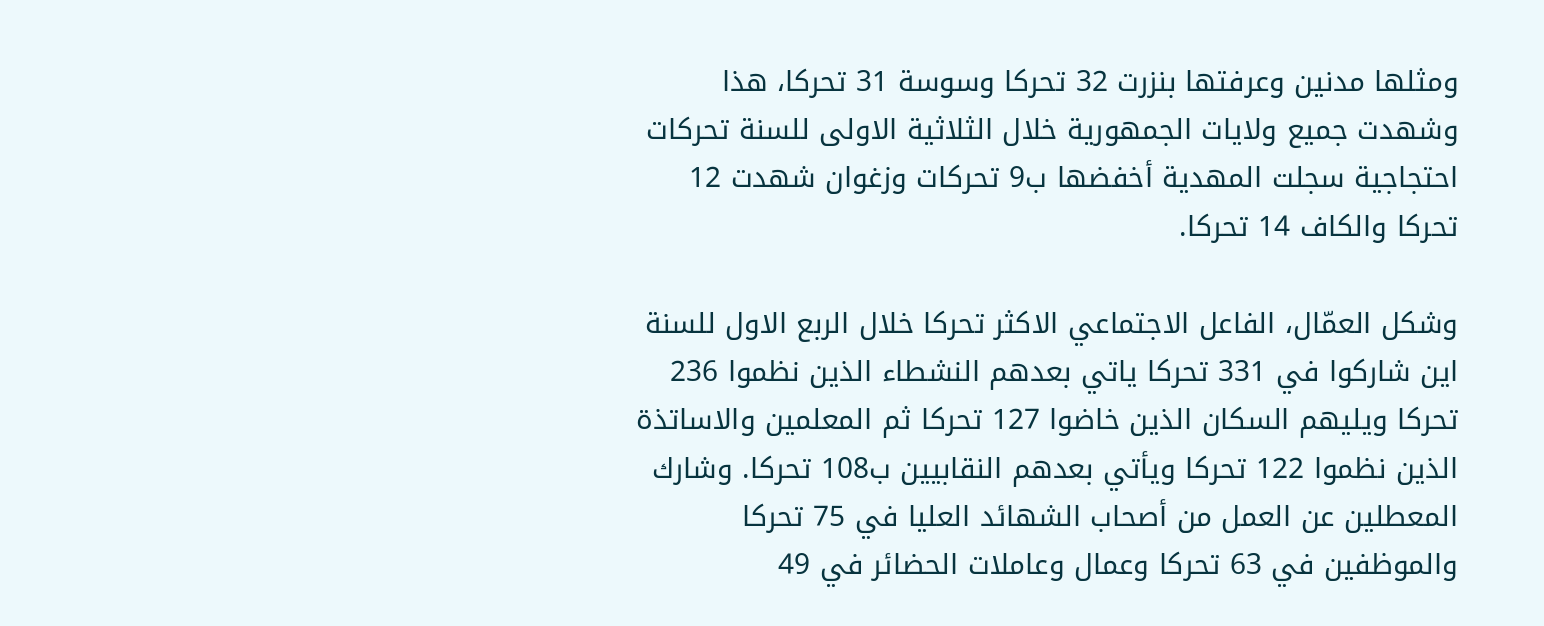ومثلها مدنين وعرفتها بنزرت 32 تحركا وسوسة 31 تحركا، هذا وشهدت جميع ولايات الجمهورية خلال الثلاثية الاولى للسنة تحركات احتجاجية سجلت المهدية أخفضها ب9 تحركات وزغوان شهدت 12 تحركا والكاف 14 تحركا.

وشكل العمّال، الفاعل الاجتماعي الاكثر تحركا خلال الربع الاول للسنة اين شاركوا في 331 تحركا ياتي بعدهم النشطاء الذين نظموا 236 تحركا ويليهم السكان الذين خاضوا 127 تحركا ثم المعلمين والاساتذة الذين نظموا 122 تحركا ويأتي بعدهم النقابيين ب108 تحركا. وشارك المعطلين عن العمل من أصحاب الشهائد العليا في 75 تحركا والموظفين في 63 تحركا وعمال وعاملات الحضائر في 49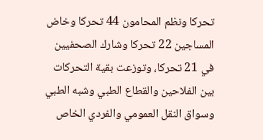تحركا ونظم المحامون 44 تحركا وخاض المساجين 22 تحركا وشارك الصحفيين في 21 تحركا، وتوزعت بقية التحركات بين الفلاحين والقطاع الطبي وشبه الطبي وسواق النقل العمومي والفردي الخاص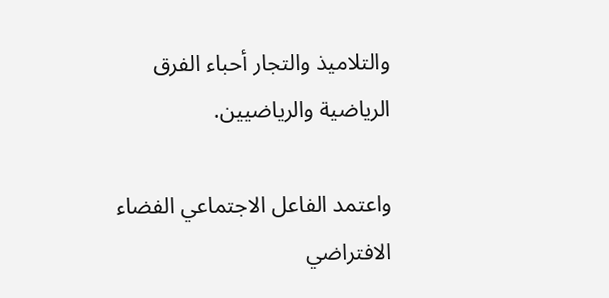والتلاميذ والتجار أحباء الفرق الرياضية والرياضيين.

واعتمد الفاعل الاجتماعي الفضاء الافتراضي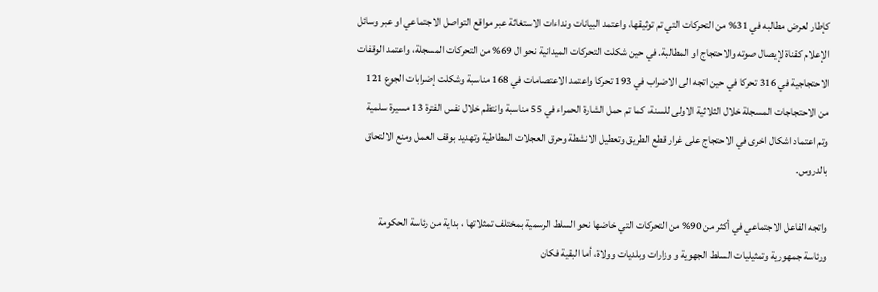كإطار لعرض مطالبه في 31% من التحركات التي تم توثيقها، واعتمد البيانات ونداءات الاستغاثة عبر مواقع التواصل الاجتماعي او عبر وسائل الإعلام كقناة لإيصال صوته والاحتجاج او المطالبة. في حين شكلت التحركات الميدانية نحو ال 69% من التحركات المسجلة، واعتمد الوقفات الاحتجاجية في 316 تحركا في حين اتجه الى الاضراب في 193 تحركا واعتمد الاعتصامات في 168 مناسبة وشكلت إضرابات الجوع 121 من الاحتجاجات المسجلة خلال الثلاثية الاولى للسنة، كما تم حمل الشارة الحمراء في 55 مناسبة وانتظم خلال نفس الفترة 13 مسيرة سلمية وتم اعتماد اشكال اخرى في الاحتجاج على غرار قطع الطريق وتعطيل الانشطة وحرق العجلات المطاطية وتهديد بوقف العمل ومنع الالتحاق بالدروس.

واتجه الفاعل الاجتماعي في أكثر من 90% من التحركات التي خاضها نحو السلط الرسمية بمختلف تمثلاتها ، بداية من رئاسة الحكومة ورئاسة جمهورية وتمثيليات السلط الجهوية و وزارات وبلديات وولاة، أما البقية فكان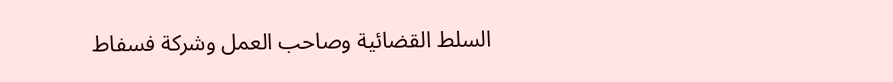السلط القضائية وصاحب العمل وشركة فسفاط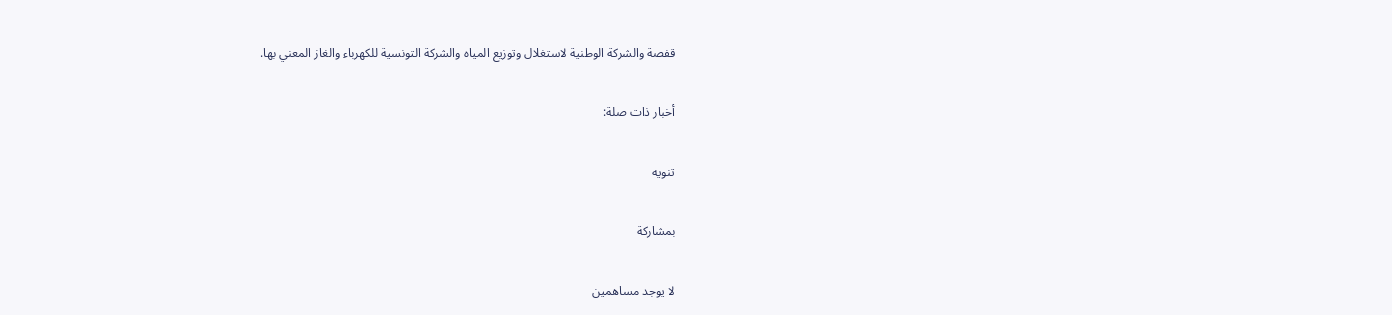قفصة والشركة الوطنية لاستغلال وتوزيع المياه والشركة التونسية للكهرباء والغاز المعني بها.

أخبار ذات صلة:

تنويه

بمشاركة

لا يوجد مساهمين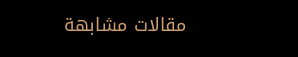مقالات مشابهة